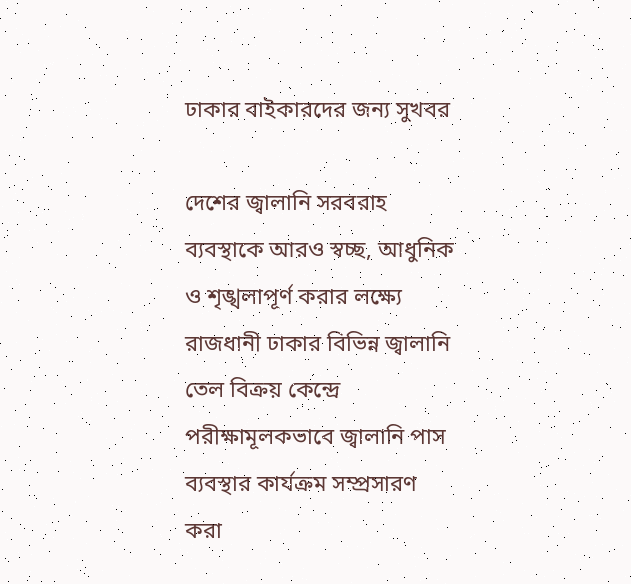ঢাকার বাইকারদের জন্য সুখবর

দেশের জ্বালানি সরবরাহ ব্যবস্থাকে আরও স্বচ্ছ, আধুনিক ও শৃঙ্খলাপূর্ণ করার লক্ষ্যে রাজধানী ঢাকার বিভিন্ন জ্বালানি তেল বিক্রয় কেন্দ্রে পরীক্ষামূলকভাবে জ্বালানি পাস ব্যবস্থার কার্যক্রম সম্প্রসারণ করা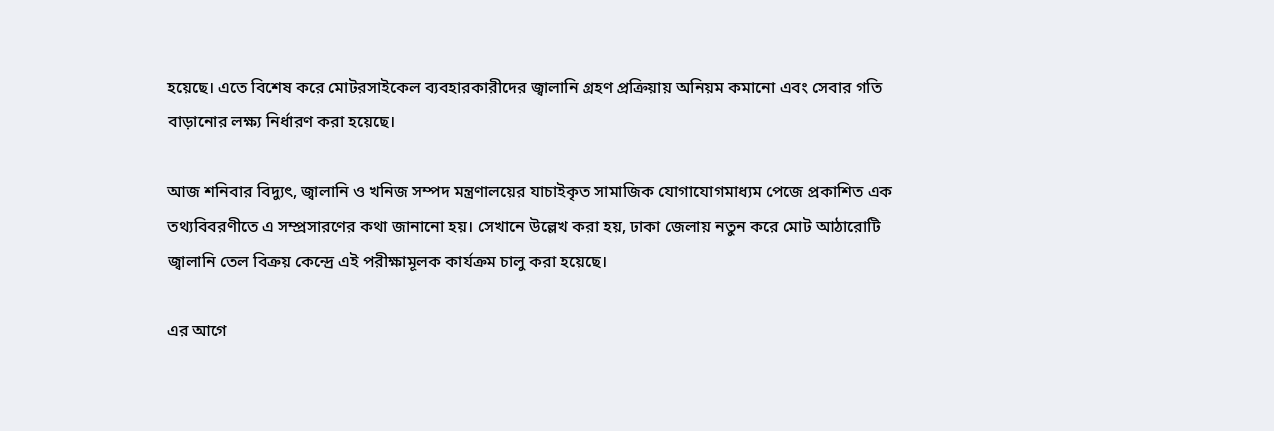হয়েছে। এতে বিশেষ করে মোটরসাইকেল ব্যবহারকারীদের জ্বালানি গ্রহণ প্রক্রিয়ায় অনিয়ম কমানো এবং সেবার গতি বাড়ানোর লক্ষ্য নির্ধারণ করা হয়েছে।

আজ শনিবার বিদ্যুৎ, জ্বালানি ও খনিজ সম্পদ মন্ত্রণালয়ের যাচাইকৃত সামাজিক যোগাযোগমাধ্যম পেজে প্রকাশিত এক তথ্যবিবরণীতে এ সম্প্রসারণের কথা জানানো হয়। সেখানে উল্লেখ করা হয়, ঢাকা জেলায় নতুন করে মোট আঠারোটি জ্বালানি তেল বিক্রয় কেন্দ্রে এই পরীক্ষামূলক কার্যক্রম চালু করা হয়েছে।

এর আগে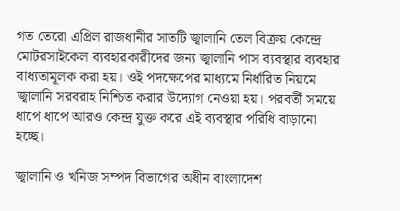গত তেরো এপ্রিল রাজধানীর সাতটি জ্বালানি তেল বিক্রয় কেন্দ্রে মোটরসাইকেল ব্যবহারকারীদের জন্য জ্বালানি পাস ব্যবস্থার ব্যবহার বাধ্যতামূলক করা হয়। ওই পদক্ষেপের মাধ্যমে নির্ধারিত নিয়মে জ্বালানি সরবরাহ নিশ্চিত করার উদ্যোগ নেওয়া হয়। পরবর্তী সময়ে ধাপে ধাপে আরও কেন্দ্র যুক্ত করে এই ব্যবস্থার পরিধি বাড়ানো হচ্ছে।

জ্বালানি ও খনিজ সম্পদ বিভাগের অধীন বাংলাদেশ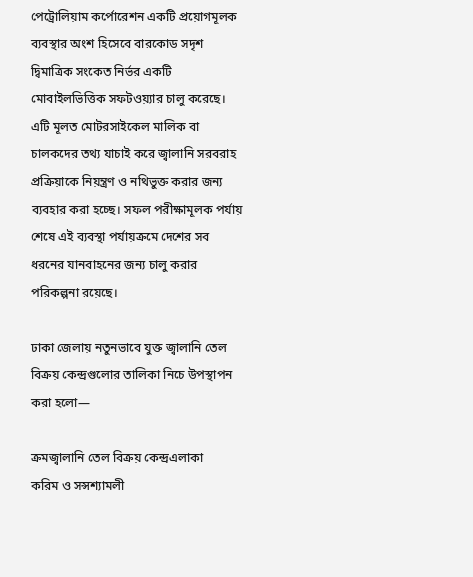পেট্রোলিয়াম কর্পোরেশন একটি প্রয়োগমূলক ব্যবস্থার অংশ হিসেবে বারকোড সদৃশ দ্বিমাত্রিক সংকেত নির্ভর একটি মোবাইলভিত্তিক সফটওয়্যার চালু করেছে। এটি মূলত মোটরসাইকেল মালিক বা চালকদের তথ্য যাচাই করে জ্বালানি সরবরাহ প্রক্রিয়াকে নিয়ন্ত্রণ ও নথিভুক্ত করার জন্য ব্যবহার করা হচ্ছে। সফল পরীক্ষামূলক পর্যায় শেষে এই ব্যবস্থা পর্যায়ক্রমে দেশের সব ধরনের যানবাহনের জন্য চালু করার পরিকল্পনা রয়েছে।

ঢাকা জেলায় নতুনভাবে যুক্ত জ্বালানি তেল বিক্রয় কেন্দ্রগুলোর তালিকা নিচে উপস্থাপন করা হলো—

ক্রমজ্বালানি তেল বিক্রয় কেন্দ্রএলাকা
করিম ও সন্সশ্যামলী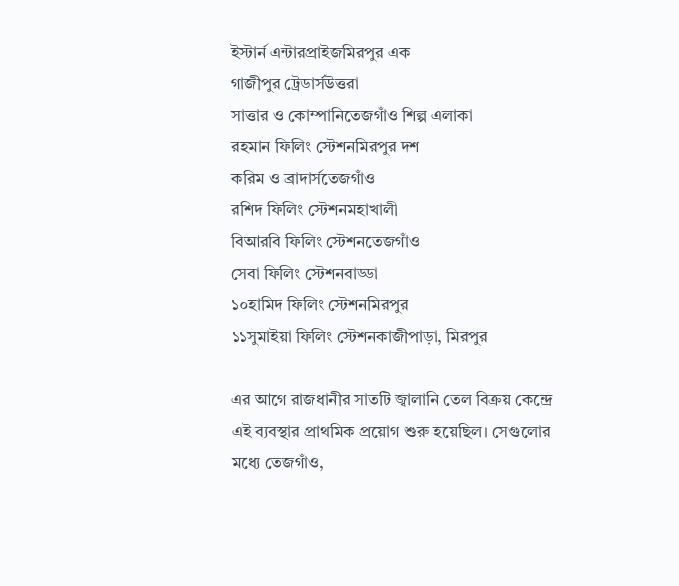ইস্টার্ন এন্টারপ্রাইজমিরপুর এক
গাজীপুর ট্রেডার্সউত্তরা
সাত্তার ও কোম্পানিতেজগাঁও শিল্প এলাকা
রহমান ফিলিং স্টেশনমিরপুর দশ
করিম ও ব্রাদার্সতেজগাঁও
রশিদ ফিলিং স্টেশনমহাখালী
বিআরবি ফিলিং স্টেশনতেজগাঁও
সেবা ফিলিং স্টেশনবাড্ডা
১০হামিদ ফিলিং স্টেশনমিরপুর
১১সুমাইয়া ফিলিং স্টেশনকাজীপাড়া, মিরপুর

এর আগে রাজধানীর সাতটি জ্বালানি তেল বিক্রয় কেন্দ্রে এই ব্যবস্থার প্রাথমিক প্রয়োগ শুরু হয়েছিল। সেগুলোর মধ্যে তেজগাঁও,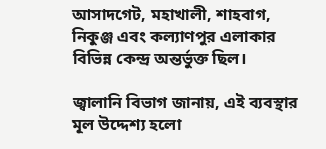আসাদগেট, মহাখালী, শাহবাগ, নিকুঞ্জ এবং কল্যাণপুর এলাকার বিভিন্ন কেন্দ্র অন্তর্ভুক্ত ছিল।

জ্বালানি বিভাগ জানায়, এই ব্যবস্থার মূল উদ্দেশ্য হলো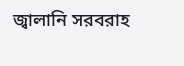জ্বালানি সরবরাহ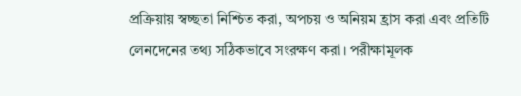প্রক্রিয়ায় স্বচ্ছতা নিশ্চিত করা, অপচয় ও অনিয়ম হ্রাস করা এবং প্রতিটি লেনদেনের তথ্য সঠিকভাবে সংরক্ষণ করা। পরীক্ষামূলক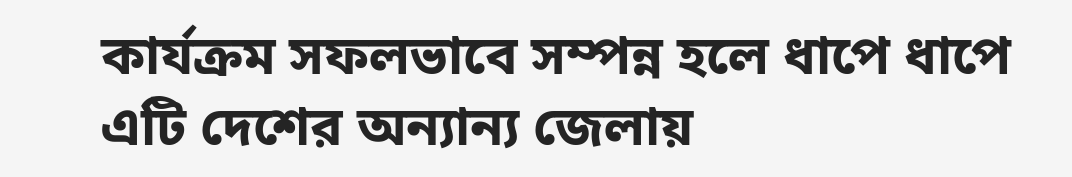কার্যক্রম সফলভাবে সম্পন্ন হলে ধাপে ধাপে এটি দেশের অন্যান্য জেলায়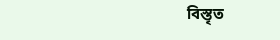বিস্তৃত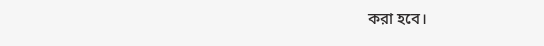করা হবে।